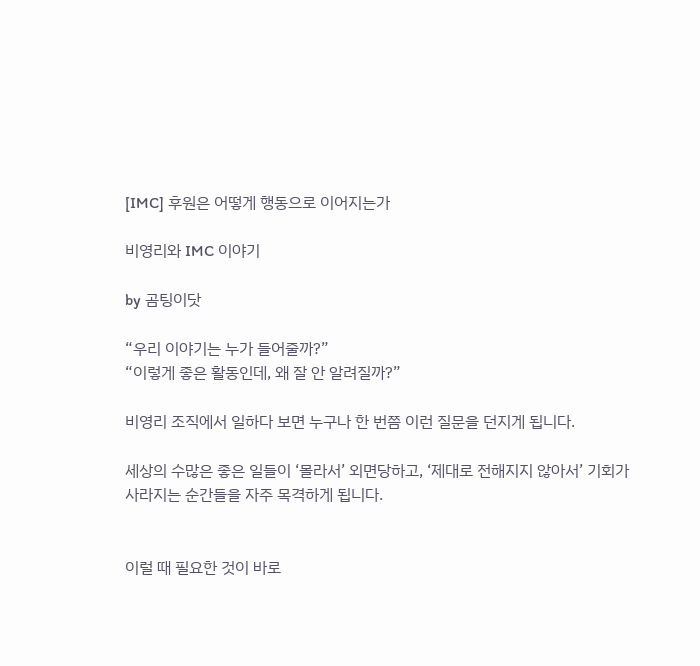[IMC] 후원은 어떻게 행동으로 이어지는가

비영리와 IMC 이야기

by 곰팅이닷

“우리 이야기는 누가 들어줄까?”
“이렇게 좋은 활동인데, 왜 잘 안 알려질까?”

비영리 조직에서 일하다 보면 누구나 한 번쯤 이런 질문을 던지게 됩니다.

세상의 수많은 좋은 일들이 ‘몰라서’ 외면당하고, ‘제대로 전해지지 않아서’ 기회가 사라지는 순간들을 자주 목격하게 됩니다.


이럴 때 필요한 것이 바로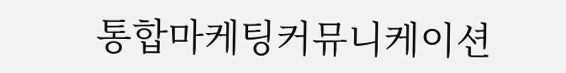통합마케팅커뮤니케이션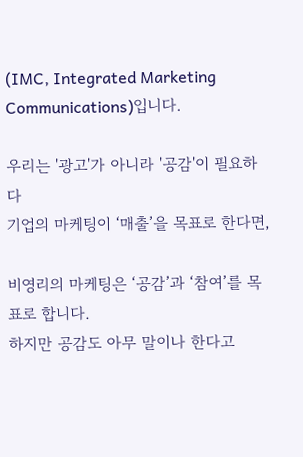(IMC, Integrated Marketing Communications)입니다.

우리는 '광고'가 아니라 '공감'이 필요하다
기업의 마케팅이 ‘매출’을 목표로 한다면,

비영리의 마케팅은 ‘공감’과 ‘참여’를 목표로 합니다.
하지만 공감도 아무 말이나 한다고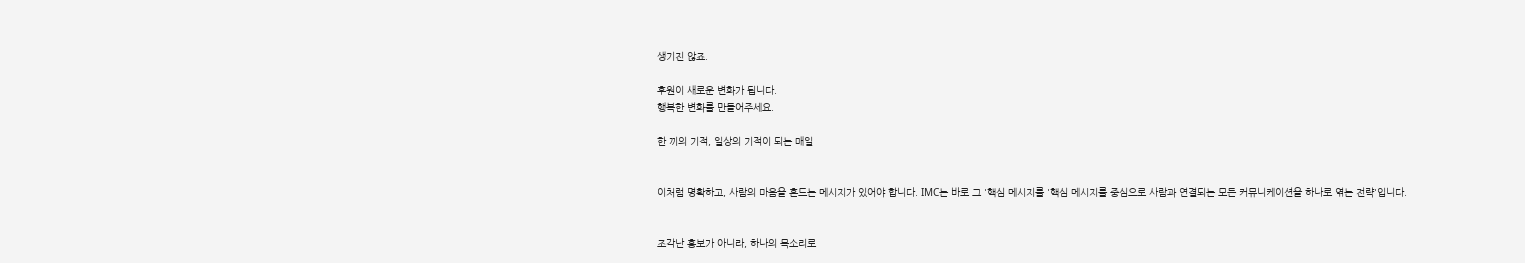생기진 않죠.

후원이 새로운 변화가 됩니다.
행복한 변화를 만들어주세요.

한 끼의 기적, 일상의 기적이 되는 매일


이처럼 명확하고, 사람의 마음을 흔드는 메시지가 있어야 합니다. IMC는 바로 그 '핵심 메시지를 '핵심 메시지를 중심으로 사람과 연결되는 모든 커뮤니케이션을 하나로 엮는 전략'입니다.


조각난 홍보가 아니라, 하나의 목소리로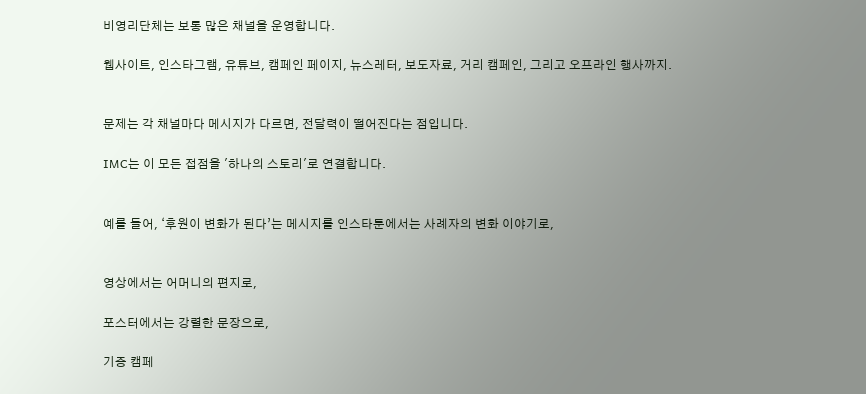비영리단체는 보통 많은 채널을 운영합니다.

웹사이트, 인스타그램, 유튜브, 캠페인 페이지, 뉴스레터, 보도자료, 거리 캠페인, 그리고 오프라인 행사까지.


문제는 각 채널마다 메시지가 다르면, 전달력이 떨어진다는 점입니다.

IMC는 이 모든 접점을 '하나의 스토리'로 연결합니다.


예를 들어, ‘후원이 변화가 된다’는 메시지를 인스타툰에서는 사례자의 변화 이야기로,


영상에서는 어머니의 편지로,

포스터에서는 강렬한 문장으로,

기증 캠페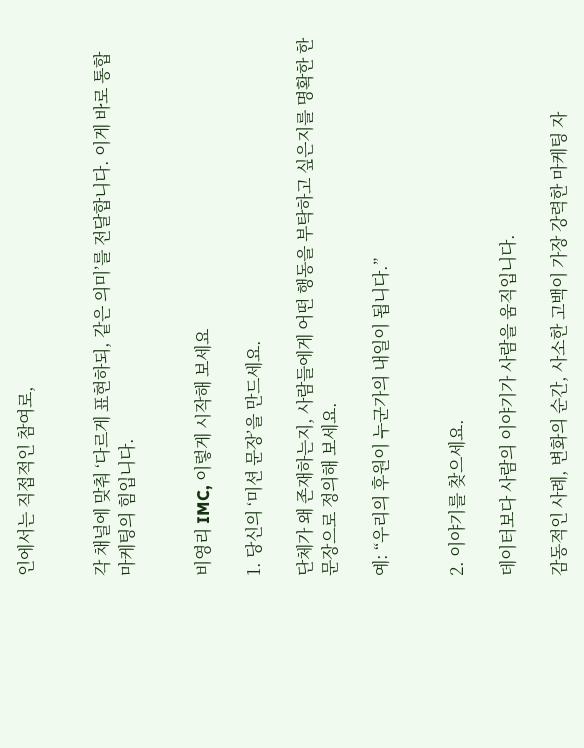인에서는 직접적인 참여로,


각 채널에 맞춰 ‘다르게 표현하되, 같은 의미’를 전달합니다. 이게 바로 통합 마케팅의 힘입니다.


비영리 IMC, 이렇게 시작해 보세요

1. 당신의 ‘미션 문장’을 만드세요.

단체가 왜 존재하는지, 사람들에게 어떤 행동을 부탁하고 싶은지를 명확한 한 문장으로 정의해 보세요.

예: “우리의 후원이 누군가의 내일이 됩니다.”


2. 이야기를 찾으세요.

데이터보다 사람의 이야기가 사람을 움직입니다.

감동적인 사례, 변화의 순간, 사소한 고백이 가장 강력한 마케팅 자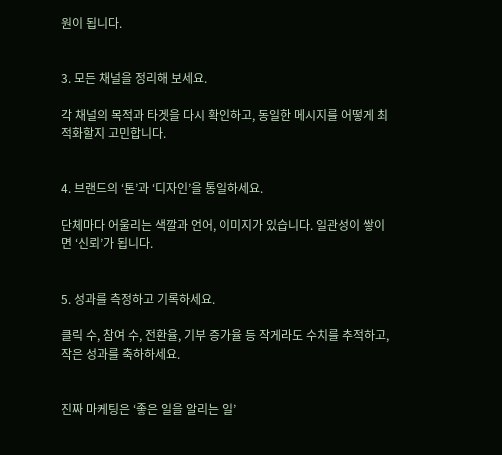원이 됩니다.


3. 모든 채널을 정리해 보세요.

각 채널의 목적과 타겟을 다시 확인하고, 동일한 메시지를 어떻게 최적화할지 고민합니다.


4. 브랜드의 ‘톤’과 ‘디자인’을 통일하세요.

단체마다 어울리는 색깔과 언어, 이미지가 있습니다. 일관성이 쌓이면 ‘신뢰’가 됩니다.


5. 성과를 측정하고 기록하세요.

클릭 수, 참여 수, 전환율, 기부 증가율 등 작게라도 수치를 추적하고, 작은 성과를 축하하세요.


진짜 마케팅은 ‘좋은 일을 알리는 일’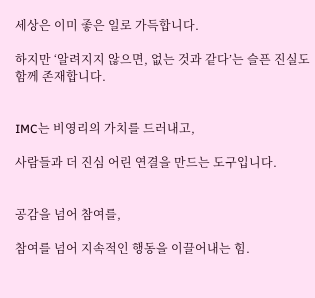세상은 이미 좋은 일로 가득합니다.

하지만 ‘알려지지 않으면, 없는 것과 같다’는 슬픈 진실도 함께 존재합니다.


IMC는 비영리의 가치를 드러내고,

사람들과 더 진심 어린 연결을 만드는 도구입니다.


공감을 넘어 참여를,

참여를 넘어 지속적인 행동을 이끌어내는 힘.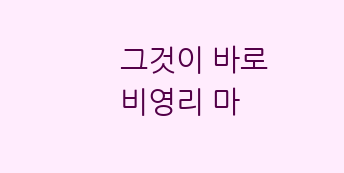그것이 바로 비영리 마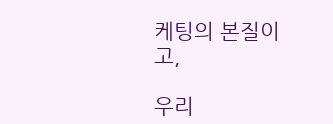케팅의 본질이고,

우리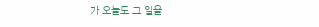가 오늘도 그 일을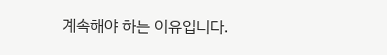계속해야 하는 이유입니다.